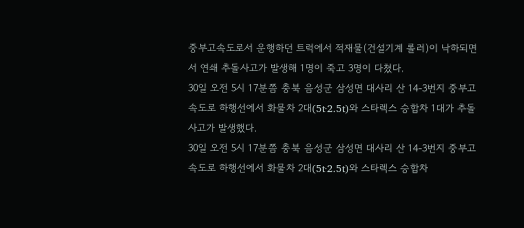중부고속도로서 운행하던 트럭에서 적재물(건설기계 롤러)이 낙하되면서 연쇄 추돌사고가 발생해 1명이 죽고 3명이 다쳤다.
30일 오전 5시 17분쯤 충북 음성군 삼성면 대사리 산 14-3번지 중부고속도로 하행선에서 화물차 2대(5t·2.5t)와 스타렉스 승합차 1대가 추돌사고가 발생했다.
30일 오전 5시 17분쯤 충북 음성군 삼성면 대사리 산 14-3번지 중부고속도로 하행선에서 화물차 2대(5t·2.5t)와 스타렉스 승합차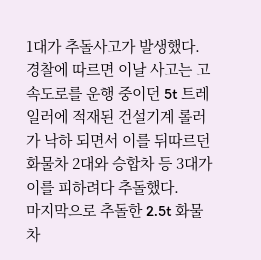1대가 추돌사고가 발생했다.
경찰에 따르면 이날 사고는 고속도로를 운행 중이던 5t 트레일러에 적재된 건설기계 롤러가 낙하 되면서 이를 뒤따르던 화물차 2대와 승합차 등 3대가 이를 피하려다 추돌했다.
마지막으로 추돌한 2.5t 화물차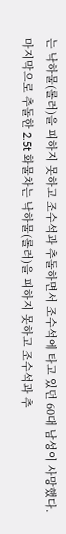는 낙하물(롤러)을 피하지 못하고 조수석과 추돌하면서 조수석에 타고 있던 60대 남성이 사망했다.
마지막으로 추돌한 2.5t 화물차는 낙하물(롤러)을 피하지 못하고 조수석과 추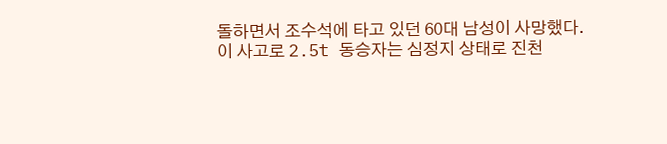돌하면서 조수석에 타고 있던 60대 남성이 사망했다.
이 사고로 2.5t 동승자는 심정지 상태로 진천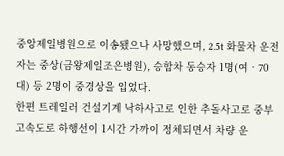중앙제일병원으로 이송됐으나 사망했으며, 2.5t 화물차 운전자는 중상(금왕제일조은병원), 승합차 동승자 1명(여‧70대) 등 2명이 중경상을 입었다.
한편 트레일러 건설기계 낙하사고로 인한 추돌사고로 중부고속도로 하행선이 1시간 가까이 정체되면서 차량 운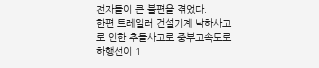전자들이 큰 불편을 겪었다.
한편 트레일러 건설기계 낙하사고로 인한 추돌사고로 중부고속도로 하행선이 1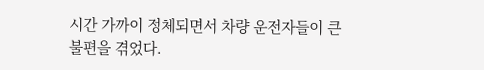시간 가까이 정체되면서 차량 운전자들이 큰 불편을 겪었다.